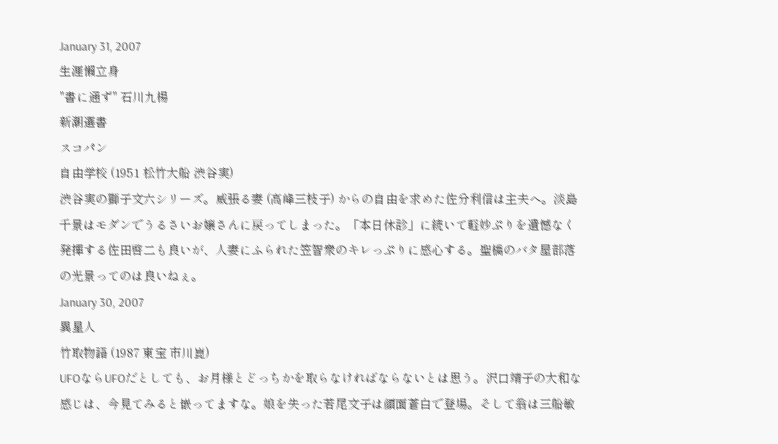January 31, 2007
生涯懶立身
"書に通ず" 石川九楊
新潮選書
スコパン
自由学校 (1951 松竹大船 渋谷実)
渋谷実の獅子文六シリーズ。威張る妻 (高峰三枝子) からの自由を求めた佐分利信は主夫へ。淡島千景はモダンでうるさいお嬢さんに戻ってしまった。「本日休診」に続いて軽妙ぷりを遺憾なく発揮する佐田啓二も良いが、人妻にふられた笠智衆のキレっぷりに感心する。聖橋のバタ屋部落の光景ってのは良いねぇ。
January 30, 2007
異星人
竹取物語 (1987 東宝 市川崑)
UFOならUFOだとしても、お月様とどっちかを取らなければならないとは思う。沢口靖子の大和な感じは、今見てみると嵌ってますな。娘を失った若尾文子は顔面蒼白で登場。そして翁は三船敏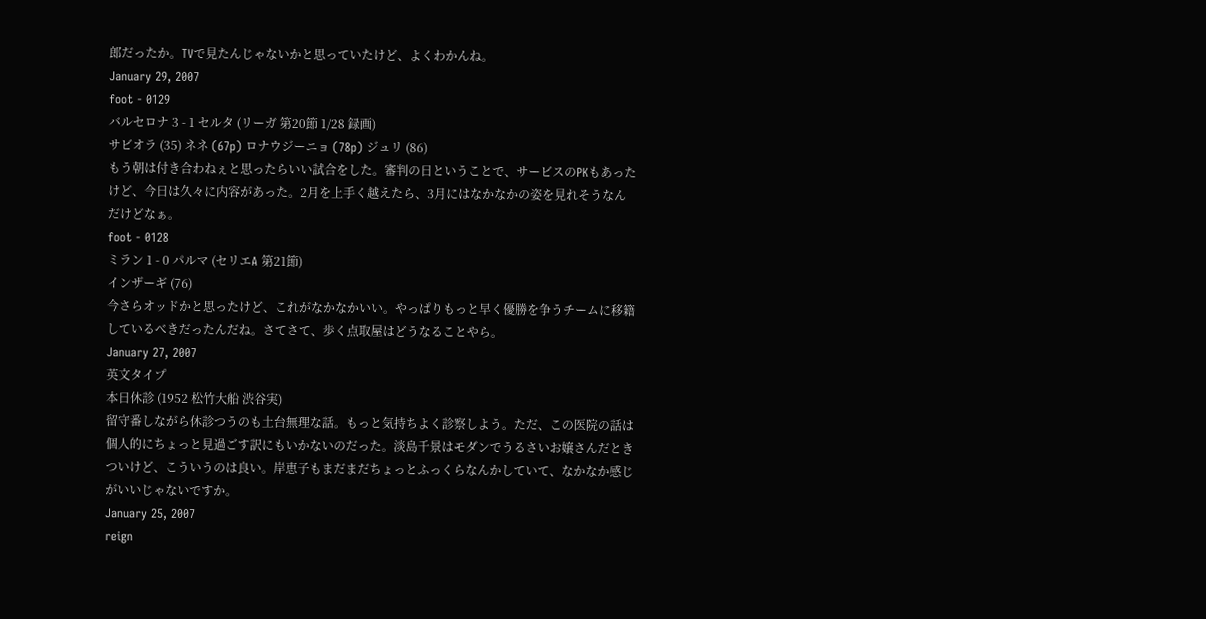郎だったか。TVで見たんじゃないかと思っていたけど、よくわかんね。
January 29, 2007
foot - 0129
バルセロナ 3 - 1 セルタ (リーガ 第20節 1/28 録画)
サビオラ (35) ネネ (67p) ロナウジーニョ (78p) ジュリ (86)
もう朝は付き合わねぇと思ったらいい試合をした。審判の日ということで、サービスのPKもあったけど、今日は久々に内容があった。2月を上手く越えたら、3月にはなかなかの姿を見れそうなんだけどなぁ。
foot - 0128
ミラン 1 - 0 パルマ (セリエA 第21節)
インザーギ (76)
今さらオッドかと思ったけど、これがなかなかいい。やっぱりもっと早く優勝を争うチームに移籍しているべきだったんだね。さてさて、歩く点取屋はどうなることやら。
January 27, 2007
英文タイプ
本日休診 (1952 松竹大船 渋谷実)
留守番しながら休診つうのも土台無理な話。もっと気持ちよく診察しよう。ただ、この医院の話は個人的にちょっと見過ごす訳にもいかないのだった。淡島千景はモダンでうるさいお嬢さんだときついけど、こういうのは良い。岸恵子もまだまだちょっとふっくらなんかしていて、なかなか感じがいいじゃないですか。
January 25, 2007
reign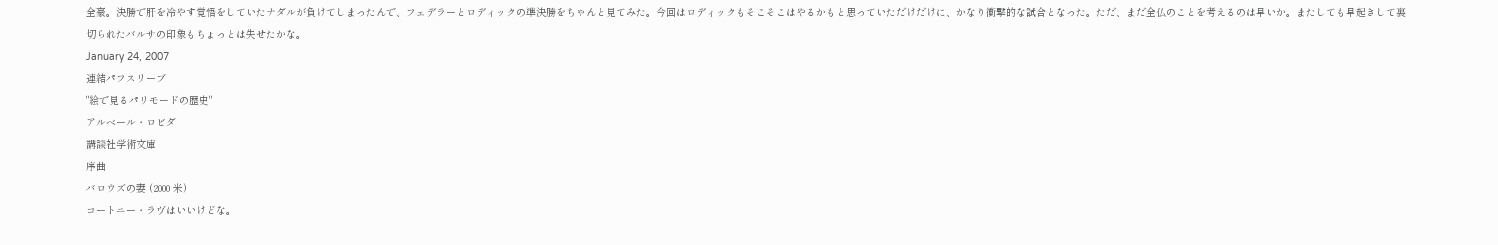全豪。決勝で肝を冷やす覚悟をしていたナダルが負けてしまったんで、フェデラーとロディックの準決勝をちゃんと見てみた。今回はロディックもそこそこはやるかもと思っていただけだけに、かなり衝撃的な試合となった。ただ、まだ全仏のことを考えるのは早いか。またしても早起きして裏切られたバルサの印象もちょっとは失せたかな。
January 24, 2007
連結パフスリーブ
"絵で見るパリモードの歴史"
アルベール・ロビダ
講談社学術文庫
序曲
バロウズの妻 (2000 米)
コートニー・ラヴはいいけどな。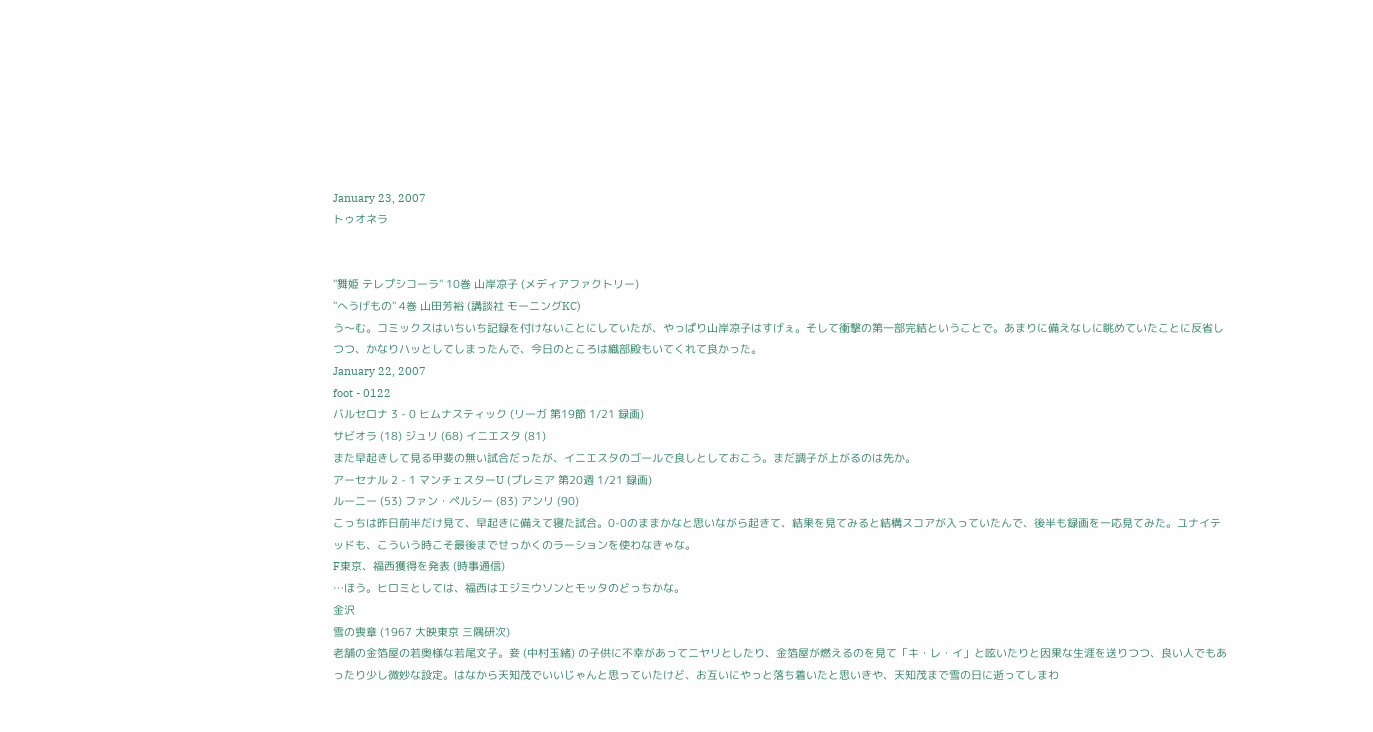January 23, 2007
トゥオネラ


"舞姫 テレプシコーラ" 10巻 山岸凉子 (メディアファクトリー)
"へうげもの" 4巻 山田芳裕 (講談社 モーニングKC)
う〜む。コミックスはいちいち記録を付けないことにしていたが、やっぱり山岸凉子はすげぇ。そして衝撃の第一部完結ということで。あまりに備えなしに眺めていたことに反省しつつ、かなりハッとしてしまったんで、今日のところは織部殿もいてくれて良かった。
January 22, 2007
foot - 0122
バルセロナ 3 - 0 ヒムナスティック (リーガ 第19節 1/21 録画)
サビオラ (18) ジュリ (68) イニエスタ (81)
また早起きして見る甲斐の無い試合だったが、イニエスタのゴールで良しとしておこう。まだ調子が上がるのは先か。
アーセナル 2 - 1 マンチェスターU (プレミア 第20週 1/21 録画)
ルーニー (53) ファン・ペルシー (83) アンリ (90)
こっちは昨日前半だけ見て、早起きに備えて寝た試合。0-0のままかなと思いながら起きて、結果を見てみると結構スコアが入っていたんで、後半も録画を一応見てみた。ユナイテッドも、こういう時こそ最後までせっかくのラーションを使わなきゃな。
F東京、福西獲得を発表 (時事通信)
…ほう。ヒロミとしては、福西はエジミウソンとモッタのどっちかな。
金沢
雪の喪章 (1967 大映東京 三隅研次)
老舗の金箔屋の若奥様な若尾文子。妾 (中村玉緒) の子供に不幸があってニヤリとしたり、金箔屋が燃えるのを見て「キ・レ・イ」と呟いたりと因果な生涯を送りつつ、良い人でもあったり少し微妙な設定。はなから天知茂でいいじゃんと思っていたけど、お互いにやっと落ち着いたと思いきや、天知茂まで雪の日に逝ってしまわ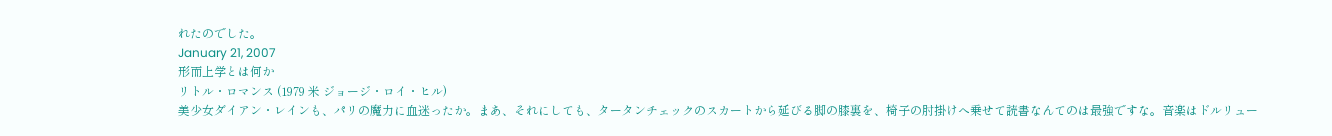れたのでした。
January 21, 2007
形而上学とは何か
リトル・ロマンス (1979 米 ジョージ・ロイ・ヒル)
美少女ダイアン・レインも、パリの魔力に血迷ったか。まあ、それにしても、タータンチェックのスカートから延びる脚の膝裏を、椅子の肘掛けへ乗せて読書なんてのは最強ですな。音楽はドルリュー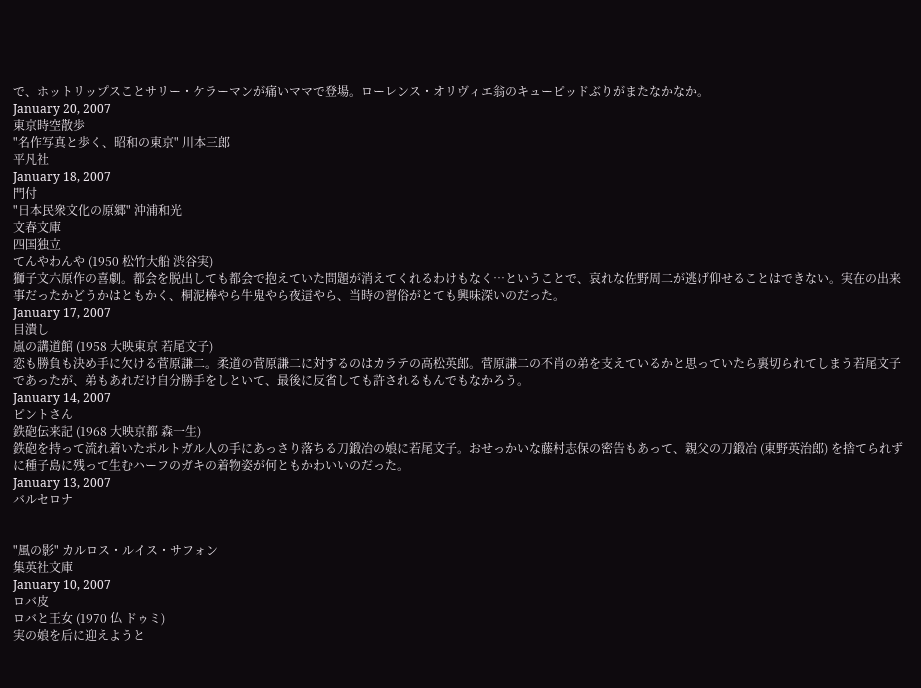で、ホットリップスことサリー・ケラーマンが痛いママで登場。ローレンス・オリヴィエ翁のキューピッドぶりがまたなかなか。
January 20, 2007
東京時空散歩
"名作写真と歩く、昭和の東京" 川本三郎
平凡社
January 18, 2007
門付
"日本民衆文化の原郷" 沖浦和光
文春文庫
四国独立
てんやわんや (1950 松竹大船 渋谷実)
獅子文六原作の喜劇。都会を脱出しても都会で抱えていた問題が消えてくれるわけもなく…ということで、哀れな佐野周二が逃げ仰せることはできない。実在の出来事だったかどうかはともかく、桐泥棒やら牛鬼やら夜這やら、当時の習俗がとても興味深いのだった。
January 17, 2007
目潰し
嵐の講道館 (1958 大映東京 若尾文子)
恋も勝負も決め手に欠ける菅原謙二。柔道の菅原謙二に対するのはカラテの高松英郎。菅原謙二の不肖の弟を支えているかと思っていたら裏切られてしまう若尾文子であったが、弟もあれだけ自分勝手をしといて、最後に反省しても許されるもんでもなかろう。
January 14, 2007
ピントさん
鉄砲伝来記 (1968 大映京都 森一生)
鉄砲を持って流れ着いたポルトガル人の手にあっさり落ちる刀鍛冶の娘に若尾文子。おせっかいな藤村志保の密告もあって、親父の刀鍛冶 (東野英治郎) を捨てられずに種子島に残って生むハーフのガキの着物姿が何ともかわいいのだった。
January 13, 2007
バルセロナ


"風の影" カルロス・ルイス・サフォン
集英社文庫
January 10, 2007
ロバ皮
ロバと王女 (1970 仏 ドゥミ)
実の娘を后に迎えようと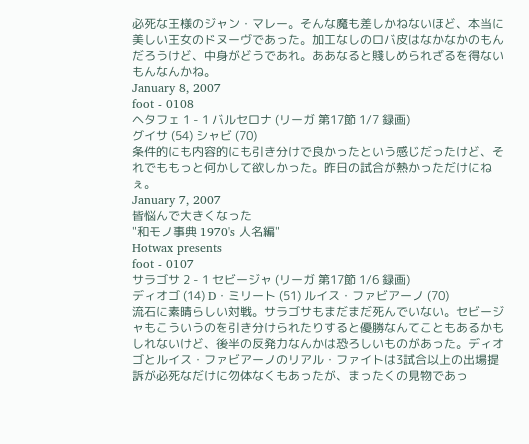必死な王様のジャン・マレー。そんな魔も差しかねないほど、本当に美しい王女のドヌーヴであった。加工なしのロバ皮はなかなかのもんだろうけど、中身がどうであれ。ああなると賤しめられざるを得ないもんなんかね。
January 8, 2007
foot - 0108
ヘタフェ 1 - 1 バルセロナ (リーガ 第17節 1/7 録画)
グイサ (54) シャビ (70)
条件的にも内容的にも引き分けで良かったという感じだったけど、それでももっと何かして欲しかった。昨日の試合が熱かっただけにねぇ。
January 7, 2007
皆悩んで大きくなった
"和モノ事典 1970's 人名編"
Hotwax presents
foot - 0107
サラゴサ 2 - 1 セビージャ (リーガ 第17節 1/6 録画)
ディオゴ (14) D・ミリート (51) ルイス・ファビアーノ (70)
流石に素晴らしい対戦。サラゴサもまだまだ死んでいない。セビージャもこういうのを引き分けられたりすると優勝なんてこともあるかもしれないけど、後半の反発力なんかは恐ろしいものがあった。ディオゴとルイス・ファビアーノのリアル・ファイトは3試合以上の出場提訴が必死なだけに勿体なくもあったが、まったくの見物であっ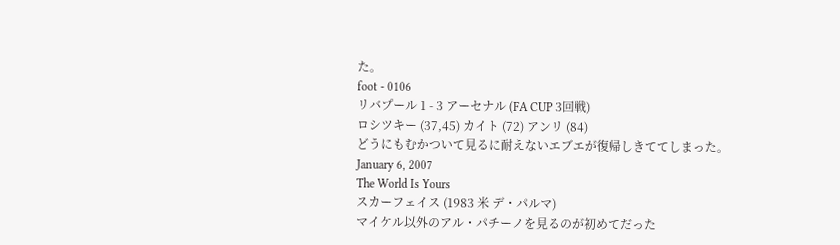た。
foot - 0106
リバプール 1 - 3 アーセナル (FA CUP 3回戦)
ロシツキー (37,45) カイト (72) アンリ (84)
どうにもむかついて見るに耐えないエブエが復帰しきててしまった。
January 6, 2007
The World Is Yours
スカーフェイス (1983 米 デ・パルマ)
マイケル以外のアル・パチーノを見るのが初めてだった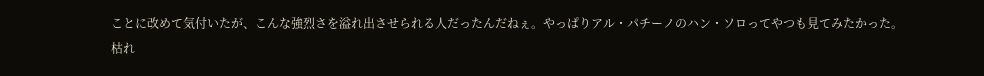ことに改めて気付いたが、こんな強烈さを溢れ出させられる人だったんだねぇ。やっぱりアル・パチーノのハン・ソロってやつも見てみたかった。
枯れ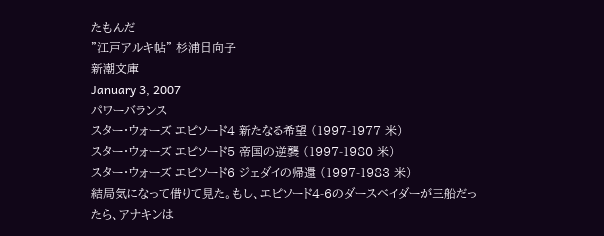たもんだ
"江戸アルキ帖" 杉浦日向子
新潮文庫
January 3, 2007
パワーバランス
スター・ウォーズ エピソード4 新たなる希望 (1997-1977 米)
スター・ウォーズ エピソード5 帝国の逆襲 (1997-1980 米)
スター・ウォーズ エピソード6 ジェダイの帰還 (1997-1983 米)
結局気になって借りて見た。もし、エピソード4-6のダースベイダーが三船だったら、アナキンは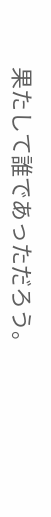果たして誰であっただろう。